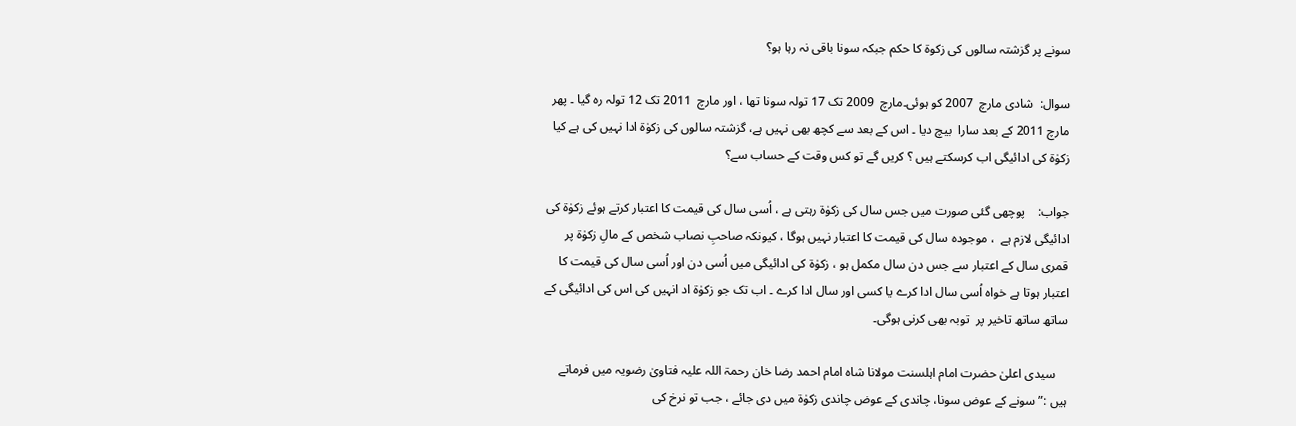سونے پر گزشتہ سالوں کی زکوۃ کا حکم جبکہ سونا باقی نہ رہا ہو؟

سوال:  شادی مارچ  2007 کو ہوئی۔مارچ  2009 تک 17 تولہ سونا تھا ، اور مارچ  2011 تک 12 تولہ رہ گیا ۔ پھر مارچ 2011 کے بعد سارا  بیچ دیا ۔ اس کے بعد سے کچھ بھی نہیں ہے، گزشتہ سالوں کی زکوٰۃ ادا نہیں کی ہے کیا زکوٰۃ کی ادائیگی اب کرسکتے ہیں ؟ کریں گے تو کس وقت کے حساب سے؟

جواب:    پوچھی گئی صورت میں جس سال کی زکوٰۃ رہتی ہے ، اُسی سال کی قیمت کا اعتبار کرتے ہوئے زکوٰۃ کی ادائیگی لازم ہے  ، موجودہ سال کی قیمت کا اعتبار نہیں ہوگا ، کیونکہ صاحبِ نصاب شخص کے مالِ زکوٰۃ پر قمری سال کے اعتبار سے جس دن سال مکمل ہو ، زکوٰۃ کی ادائیگی میں اُسی دن اور اُسی سال کی قیمت کا اعتبار ہوتا ہے خواہ اُسی سال ادا کرے یا کسی اور سال ادا کرے ۔ اب تک جو زکوٰۃ اد انہیں کی اس کی ادائیگی کے ساتھ ساتھ تاخیر پر  توبہ بھی کرنی ہوگی۔

    سیدی اعلیٰ حضرت امام اہلسنت مولانا شاہ امام احمد رضا خان رحمۃ اللہ علیہ فتاویٰ رضویہ میں فرماتے ہیں :” سونے کے عوض سونا، چاندی کے عوض چاندی زکوٰۃ میں دی جائے ، جب تو نرخ کی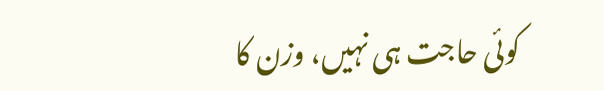کوئی حاجت ہی نہیں، وزن کا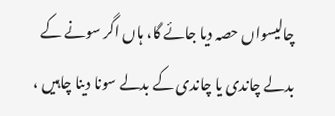چالیسواں حصہ دیا جائے گا، ہاں اگر سونے کے بدلے چاندی یا چاندی کے بدلے سونا دینا چاہیں ،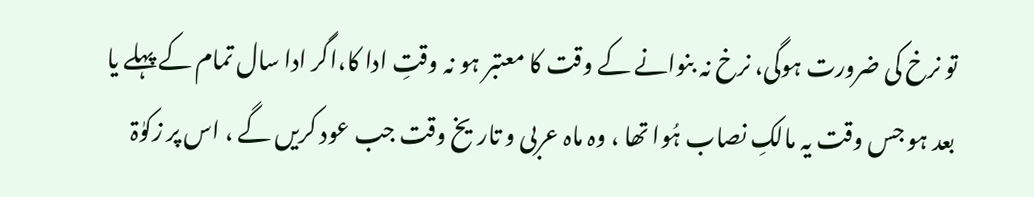تو نرخ کی ضرورت ہوگی، نرخ نہ بنوانے کے وقت کا معتبر ہو نہ وقتِ ادا کا،اگر ادا سال تمام کے پہلے یا بعد ہو جس وقت یہ مالکِ نصاب ہُوا تھا ، وہ ماہ عربی و تاریخ وقت جب عود کریں گے ، اس پر زکوٰۃ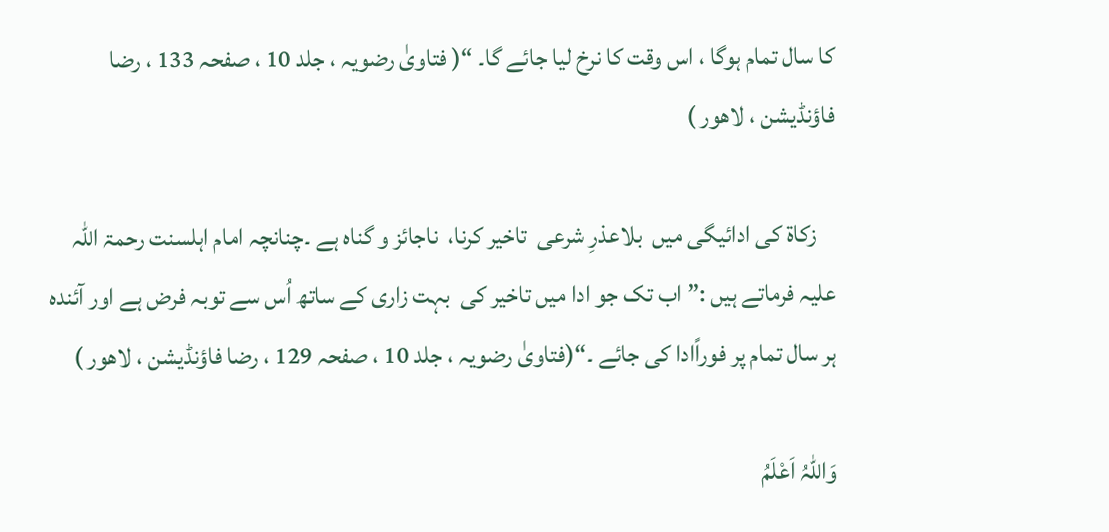کا سال تمام ہوگا ، اس وقت کا نرخ لیا جائے گا۔ “( فتاویٰ رضویہ ، جلد 10 ، صفحہ 133 ، رضا فاؤنڈیشن ، لاھور )

    زکاۃ کی ادائیگی میں  بلاعذرِ شرعی  تاخیر کرنا،  ناجائز و گناہ ہے ۔چنانچہ امام اہلسنت رحمۃ اللہ علیہ فرماتے ہیں :” اب تک جو ادا میں تاخیر کی  بہت زاری کے ساتھ اُس سے توبہ فرض ہے اور آئندہ ہر سال تمام پر فوراًادا کی جائے ۔“(فتاویٰ رضویہ ، جلد 10 ، صفحہ 129 ، رضا فاؤنڈیشن ، لاھور )

وَاللہُ اَعْلَمُ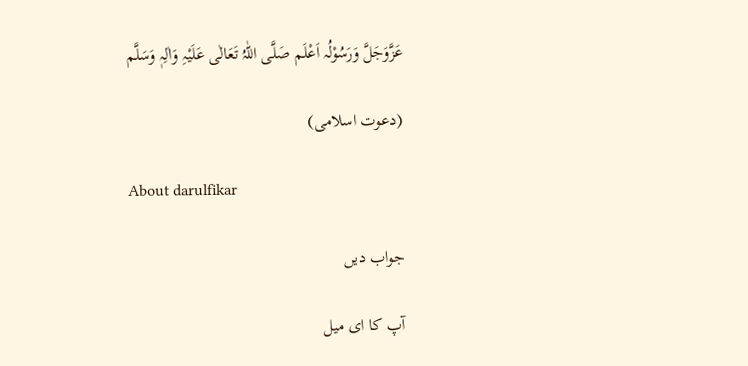عَزَّوَجَلَّ وَرَسُوْلُہ اَعْلَم صَلَّی اللّٰہُ تَعَالٰی عَلَیْہِ وَاٰلِہٖ وَسَلَّم

(دعوت اسلامی)

About darulfikar

جواب دیں

آپ کا ای میل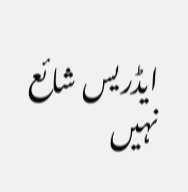ایڈریس شائع نہیں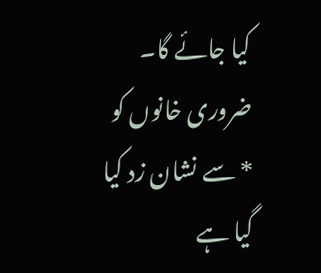کیا جائے گا۔ ضروری خانوں کو * سے نشان زد کیا گیا ہے